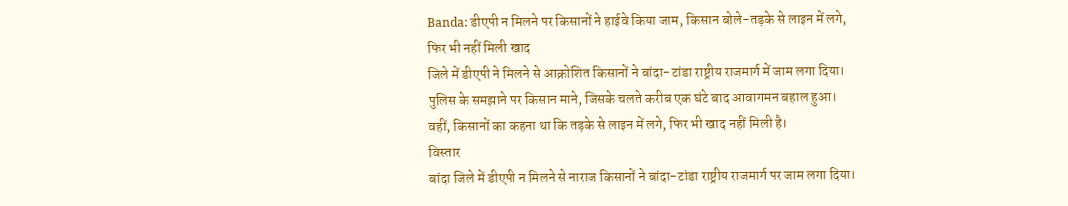Banda: डीएपी न मिलने पर किसानों ने हाईवे किया जाम, किसान बोले-तड़के से लाइन में लगे, फिर भी नहीं मिली खाद
जिले में डीएपी ने मिलने से आक्रोशित किसानों ने बांदा-टांडा राष्ट्रीय राजमार्ग में जाम लगा दिया। पुलिस के समझाने पर किसान माने, जिसके चलते करीब एक घंटे बाद आवागमन बहाल हुआ। वहीं, किसानों का कहना था कि तड़के से लाइन में लगे, फिर भी खाद नहीं मिली है।
विस्तार
बांदा जिले में डीएपी न मिलने से नाराज किसानों ने बांदा-टांडा राष्ट्रीय राजमार्ग पर जाम लगा दिया।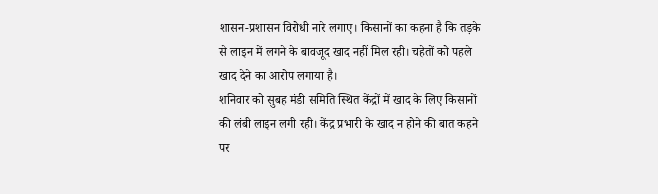शासन-प्रशासन विरोधी नारे लगाए। किसानों का कहना है कि तड़के से लाइन में लगने के बावजूद खाद नहीं मिल रही। चहेतों को पहले खाद देने का आरोप लगाया है।
शनिवार को सुबह मंडी समिति स्थित केंद्रों में खाद के लिए किसानों की लंबी लाइन लगी रही। केंद्र प्रभारी के खाद न होने की बात कहने पर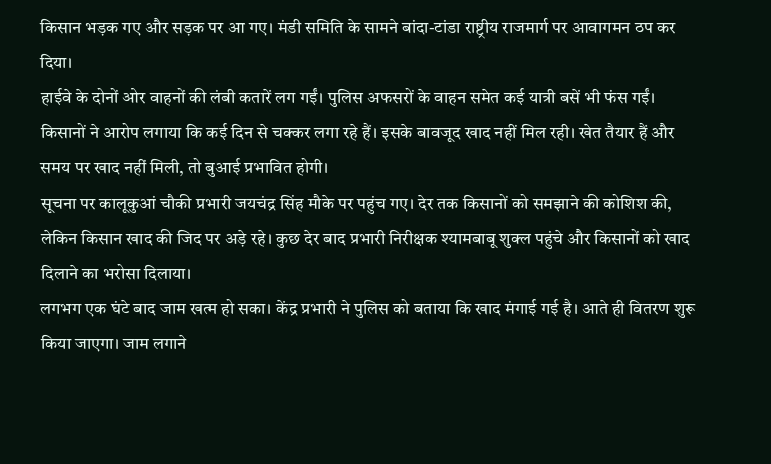किसान भड़क गए और सड़क पर आ गए। मंडी समिति के सामने बांदा-टांडा राष्ट्रीय राजमार्ग पर आवागमन ठप कर दिया।
हाईवे के दोनों ओर वाहनों की लंबी कतारें लग गईं। पुलिस अफसरों के वाहन समेत कई यात्री बसें भी फंस गईं। किसानों ने आरोप लगाया कि कई दिन से चक्कर लगा रहे हैं। इसके बावजूद खाद नहीं मिल रही। खेत तैयार हैं और समय पर खाद नहीं मिली, तो बुआई प्रभावित होगी।
सूचना पर कालूकुआं चौकी प्रभारी जयचंद्र सिंह मौके पर पहुंच गए। देर तक किसानों को समझाने की कोशिश की, लेकिन किसान खाद की जिद पर अड़े रहे। कुछ देर बाद प्रभारी निरीक्षक श्यामबाबू शुक्ल पहुंचे और किसानों को खाद दिलाने का भरोसा दिलाया।
लगभग एक घंटे बाद जाम खत्म हो सका। केंद्र प्रभारी ने पुलिस को बताया कि खाद मंगाई गई है। आते ही वितरण शुरू किया जाएगा। जाम लगाने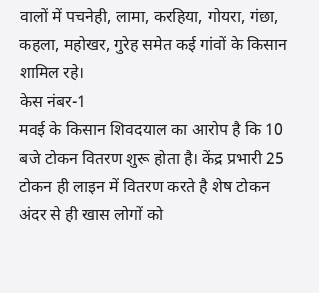वालों में पचनेही, लामा, करहिया, गोयरा, गंछा, कहला, महोखर, गुरेह समेत कई गांवों के किसान शामिल रहे।
केस नंबर-1
मवई के किसान शिवदयाल का आरोप है कि 10 बजे टोकन वितरण शुरू होता है। केंद्र प्रभारी 25 टोकन ही लाइन में वितरण करते है शेष टोकन अंदर से ही खास लोगों को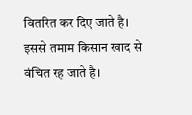वितरित कर दिए जाते है। इससे तमाम किसान खाद से वंचित रह जाते है।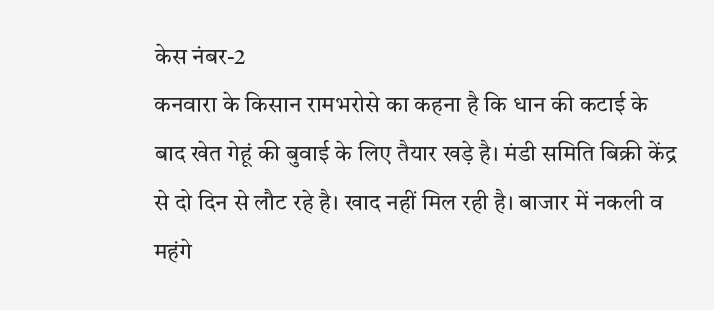केस नंबर-2
कनवारा के किसान रामभरोसे का कहना है कि धान की कटाई के बाद खेत गेहूं की बुवाई के लिए तैयार खड़े है। मंडी समिति बिक्री केंद्र से दो दिन से लौट रहे है। खाद नहीं मिल रही है। बाजार में नकली व महंगे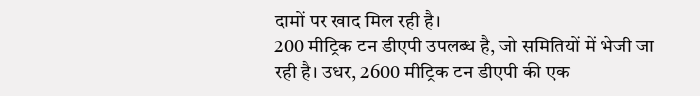दामों पर खाद मिल रही है।
200 मीट्रिक टन डीएपी उपलब्ध है, जो समितियों में भेजी जा रही है। उधर, 2600 मीट्रिक टन डीएपी की एक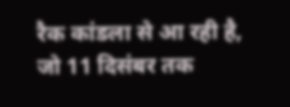रैक कांडला से आ रही है, जो 11 दिसंबर तक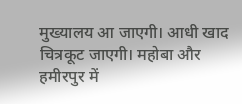मुख्यालय आ जाएगी। आधी खाद चित्रकूट जाएगी। महोबा और हमीरपुर में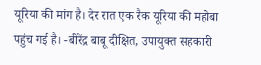यूरिया की मांग है। देर रात एक रैक यूरिया की महोबा पहुंच गई है। -बीरेंद्र बाबू दीक्षित, उपायुक्त सहकारी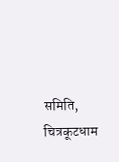समिति, चित्रकूटधाम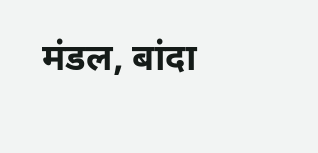मंडल, बांदा